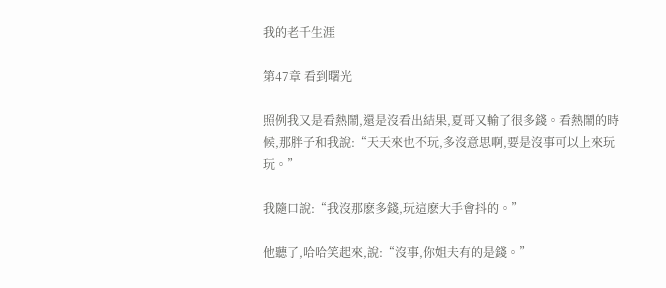我的老千生涯

第47章 看到曙光

照例我又是看熱鬧,還是沒看出結果,夏哥又輸了很多錢。看熱鬧的時候,那胖子和我說:“天天來也不玩,多沒意思啊,要是沒事可以上來玩玩。”

我隨口說:“我沒那麽多錢,玩這麽大手會抖的。”

他聽了,哈哈笑起來,說:“沒事,你姐夫有的是錢。”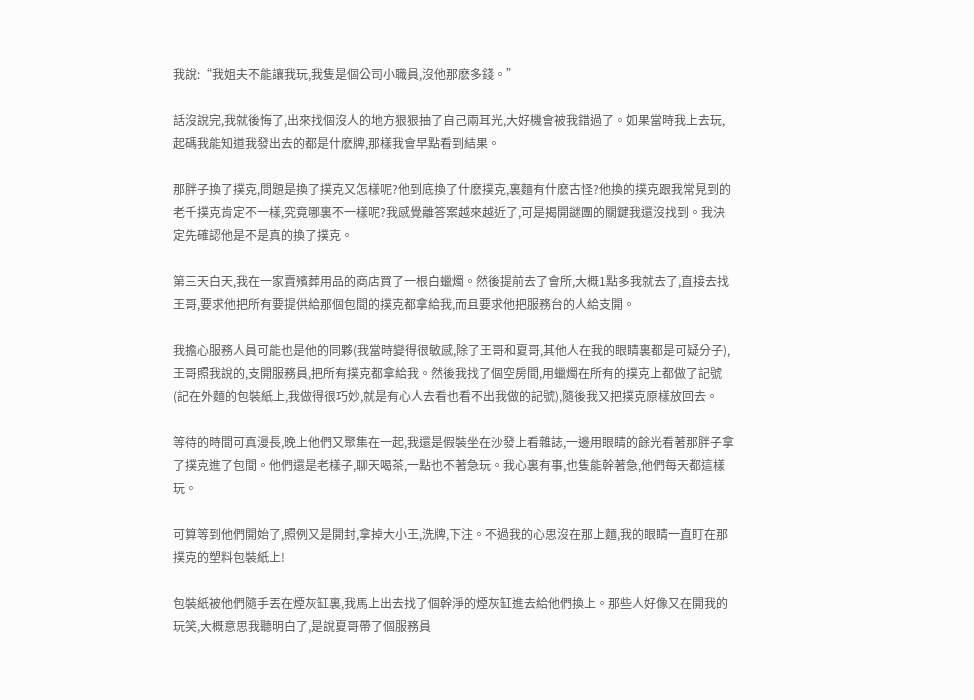我說:“我姐夫不能讓我玩,我隻是個公司小職員,沒他那麽多錢。”

話沒說完,我就後悔了,出來找個沒人的地方狠狠抽了自己兩耳光,大好機會被我錯過了。如果當時我上去玩,起碼我能知道我發出去的都是什麽牌,那樣我會早點看到結果。

那胖子換了撲克,問題是換了撲克又怎樣呢?他到底換了什麽撲克,裏麵有什麽古怪?他換的撲克跟我常見到的老千撲克肯定不一樣,究竟哪裏不一樣呢?我感覺離答案越來越近了,可是揭開謎團的關鍵我還沒找到。我決定先確認他是不是真的換了撲克。

第三天白天,我在一家賣殯葬用品的商店買了一根白蠟燭。然後提前去了會所,大概1點多我就去了,直接去找王哥,要求他把所有要提供給那個包間的撲克都拿給我,而且要求他把服務台的人給支開。

我擔心服務人員可能也是他的同夥(我當時變得很敏感,除了王哥和夏哥,其他人在我的眼睛裏都是可疑分子),王哥照我說的,支開服務員,把所有撲克都拿給我。然後我找了個空房間,用蠟燭在所有的撲克上都做了記號(記在外麵的包裝紙上,我做得很巧妙,就是有心人去看也看不出我做的記號),隨後我又把撲克原樣放回去。

等待的時間可真漫長,晚上他們又聚集在一起,我還是假裝坐在沙發上看雜誌,一邊用眼睛的餘光看著那胖子拿了撲克進了包間。他們還是老樣子,聊天喝茶,一點也不著急玩。我心裏有事,也隻能幹著急,他們每天都這樣玩。

可算等到他們開始了,照例又是開封,拿掉大小王,洗牌,下注。不過我的心思沒在那上麵,我的眼睛一直盯在那撲克的塑料包裝紙上!

包裝紙被他們隨手丟在煙灰缸裏,我馬上出去找了個幹淨的煙灰缸進去給他們換上。那些人好像又在開我的玩笑,大概意思我聽明白了,是說夏哥帶了個服務員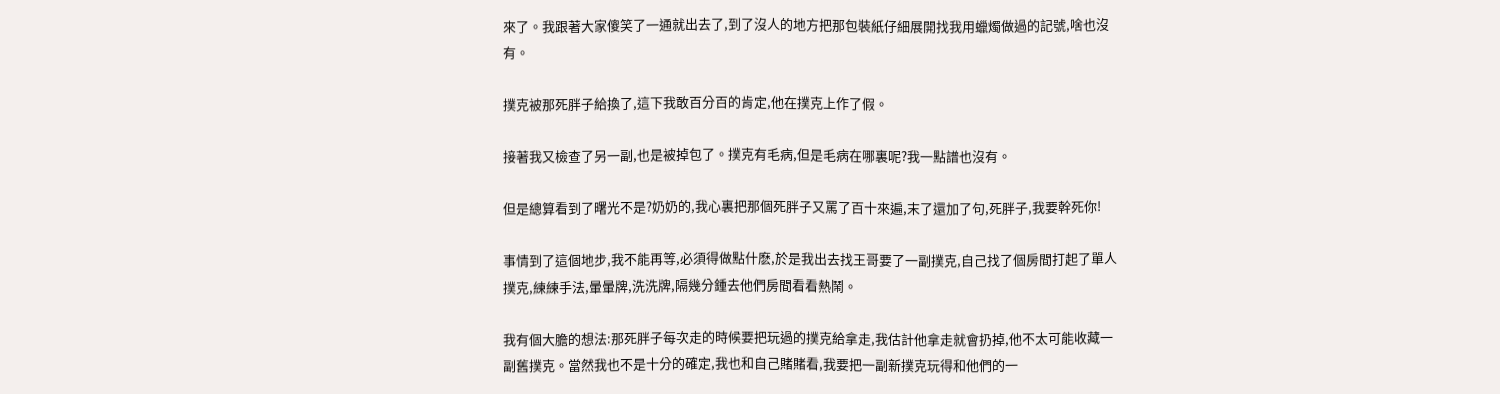來了。我跟著大家傻笑了一通就出去了,到了沒人的地方把那包裝紙仔細展開找我用蠟燭做過的記號,啥也沒有。

撲克被那死胖子給換了,這下我敢百分百的肯定,他在撲克上作了假。

接著我又檢查了另一副,也是被掉包了。撲克有毛病,但是毛病在哪裏呢?我一點譜也沒有。

但是總算看到了曙光不是?奶奶的,我心裏把那個死胖子又罵了百十來遍,末了還加了句,死胖子,我要幹死你!

事情到了這個地步,我不能再等,必須得做點什麽,於是我出去找王哥要了一副撲克,自己找了個房間打起了單人撲克,練練手法,暈暈牌,洗洗牌,隔幾分鍾去他們房間看看熱鬧。

我有個大膽的想法:那死胖子每次走的時候要把玩過的撲克給拿走,我估計他拿走就會扔掉,他不太可能收藏一副舊撲克。當然我也不是十分的確定,我也和自己賭賭看,我要把一副新撲克玩得和他們的一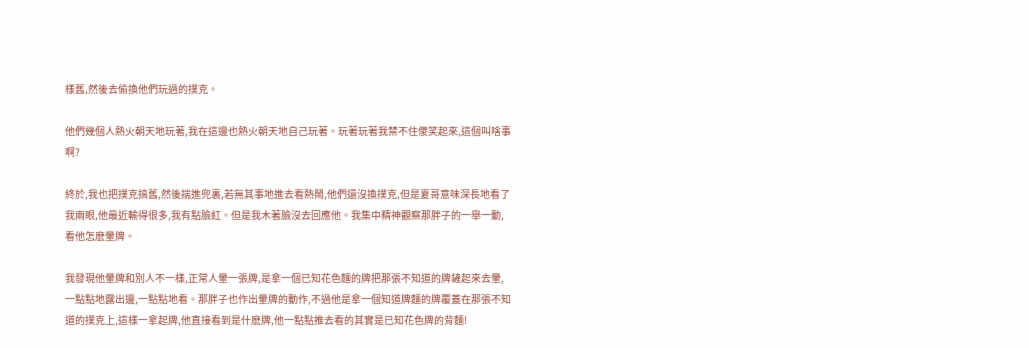樣舊,然後去偷換他們玩過的撲克。

他們幾個人熱火朝天地玩著,我在這邊也熱火朝天地自己玩著。玩著玩著我禁不住傻笑起來,這個叫啥事啊?

終於,我也把撲克搞舊,然後揣進兜裏,若無其事地進去看熱鬧,他們還沒換撲克,但是夏哥意味深長地看了我兩眼,他最近輸得很多,我有點臉紅。但是我木著臉沒去回應他。我集中精神觀察那胖子的一舉一動,看他怎麽暈牌。

我發現他暈牌和別人不一樣,正常人暈一張牌,是拿一個已知花色麵的牌把那張不知道的牌鏟起來去暈,一點點地露出邊,一點點地看。那胖子也作出暈牌的動作,不過他是拿一個知道牌麵的牌覆蓋在那張不知道的撲克上,這樣一拿起牌,他直接看到是什麽牌,他一點點推去看的其實是已知花色牌的背麵!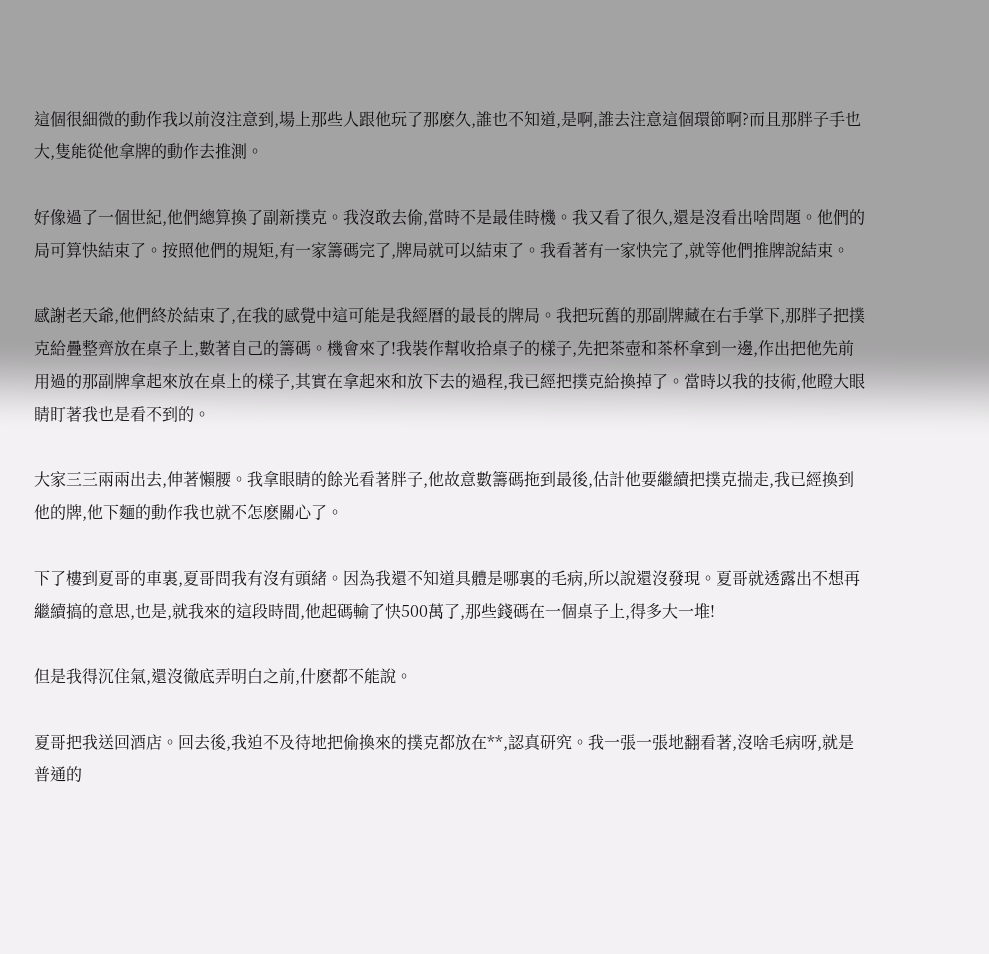這個很細微的動作我以前沒注意到,場上那些人跟他玩了那麽久,誰也不知道,是啊,誰去注意這個環節啊?而且那胖子手也大,隻能從他拿牌的動作去推測。

好像過了一個世紀,他們總算換了副新撲克。我沒敢去偷,當時不是最佳時機。我又看了很久,還是沒看出啥問題。他們的局可算快結束了。按照他們的規矩,有一家籌碼完了,牌局就可以結束了。我看著有一家快完了,就等他們推牌說結束。

感謝老天爺,他們終於結束了,在我的感覺中這可能是我經曆的最長的牌局。我把玩舊的那副牌藏在右手掌下,那胖子把撲克給疊整齊放在桌子上,數著自己的籌碼。機會來了!我裝作幫收拾桌子的樣子,先把茶壺和茶杯拿到一邊,作出把他先前用過的那副牌拿起來放在桌上的樣子,其實在拿起來和放下去的過程,我已經把撲克給換掉了。當時以我的技術,他瞪大眼睛盯著我也是看不到的。

大家三三兩兩出去,伸著懶腰。我拿眼睛的餘光看著胖子,他故意數籌碼拖到最後,估計他要繼續把撲克揣走,我已經換到他的牌,他下麵的動作我也就不怎麽關心了。

下了樓到夏哥的車裏,夏哥問我有沒有頭緒。因為我還不知道具體是哪裏的毛病,所以說還沒發現。夏哥就透露出不想再繼續搞的意思,也是,就我來的這段時間,他起碼輸了快500萬了,那些錢碼在一個桌子上,得多大一堆!

但是我得沉住氣,還沒徹底弄明白之前,什麽都不能說。

夏哥把我送回酒店。回去後,我迫不及待地把偷換來的撲克都放在**,認真研究。我一張一張地翻看著,沒啥毛病呀,就是普通的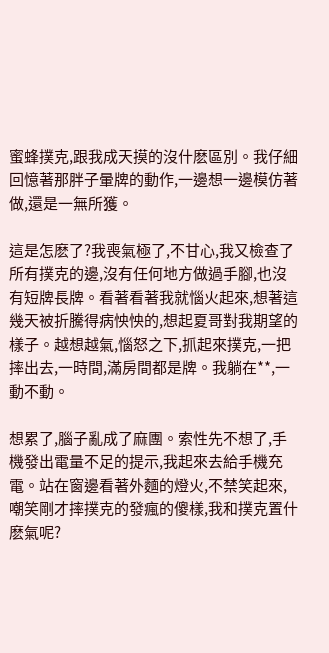蜜蜂撲克,跟我成天摸的沒什麽區別。我仔細回憶著那胖子暈牌的動作,一邊想一邊模仿著做,還是一無所獲。

這是怎麽了?我喪氣極了,不甘心,我又檢查了所有撲克的邊,沒有任何地方做過手腳,也沒有短牌長牌。看著看著我就惱火起來,想著這幾天被折騰得病怏怏的,想起夏哥對我期望的樣子。越想越氣,惱怒之下,抓起來撲克,一把摔出去,一時間,滿房間都是牌。我躺在**,一動不動。

想累了,腦子亂成了麻團。索性先不想了,手機發出電量不足的提示,我起來去給手機充電。站在窗邊看著外麵的燈火,不禁笑起來,嘲笑剛才摔撲克的發瘋的傻樣,我和撲克置什麽氣呢?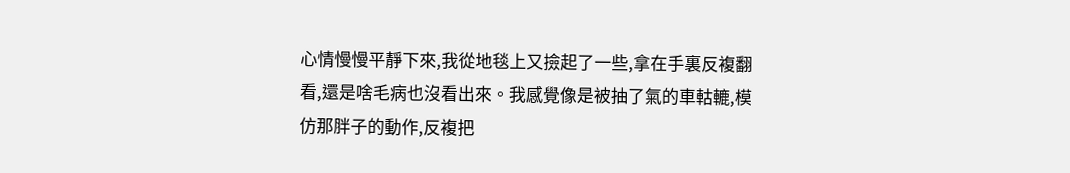心情慢慢平靜下來,我從地毯上又撿起了一些,拿在手裏反複翻看,還是啥毛病也沒看出來。我感覺像是被抽了氣的車軲轆,模仿那胖子的動作,反複把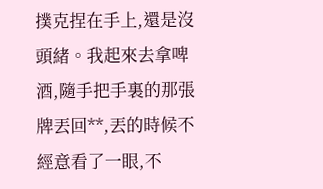撲克捏在手上,還是沒頭緒。我起來去拿啤酒,隨手把手裏的那張牌丟回**,丟的時候不經意看了一眼,不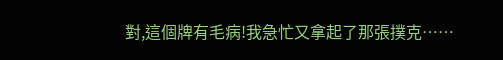對,這個牌有毛病!我急忙又拿起了那張撲克……